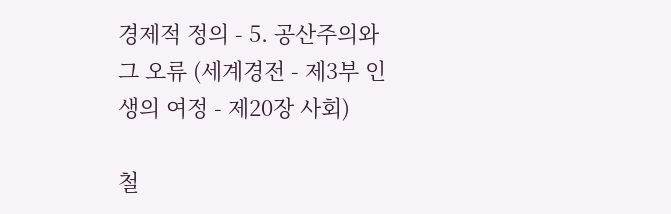경제적 정의 - 5. 공산주의와 그 오류 (세계경전 - 제3부 인생의 여정 - 제20장 사회)

철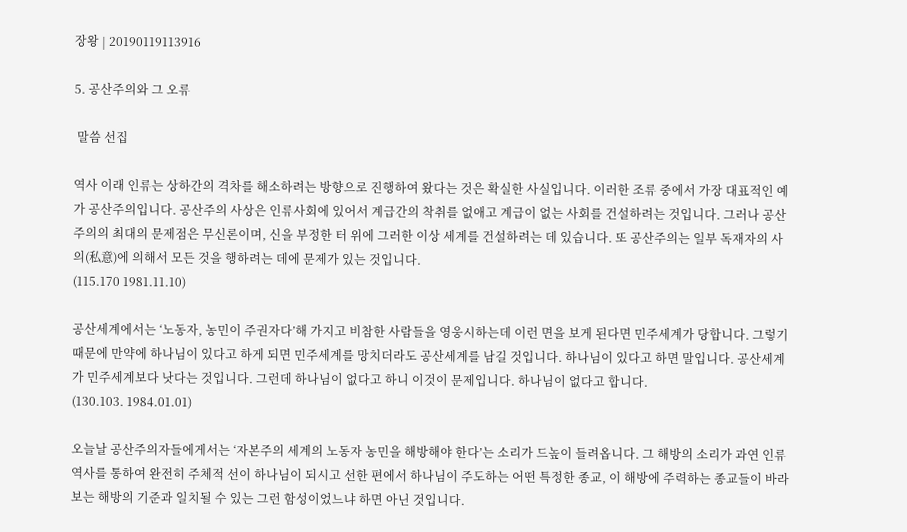장왕 | 20190119113916

5. 공산주의와 그 오류

 말씀 선집

역사 이래 인류는 상하간의 격차를 해소하려는 방향으로 진행하여 왔다는 것은 확실한 사실입니다. 이러한 조류 중에서 가장 대표적인 예가 공산주의입니다. 공산주의 사상은 인류사회에 있어서 계급간의 착취를 없애고 계급이 없는 사회를 건설하려는 것입니다. 그러나 공산주의의 최대의 문제점은 무신론이며, 신을 부정한 터 위에 그러한 이상 세계를 건설하려는 데 있습니다. 또 공산주의는 일부 독재자의 사의(私意)에 의해서 모든 것을 행하려는 데에 문제가 있는 것입니다.
(115.170 1981.11.10)

공산세계에서는 ‘노동자, 농민이 주권자다’해 가지고 비참한 사람들을 영웅시하는데 이런 면을 보게 된다면 민주세계가 당합니다. 그렇기 때문에 만약에 하나님이 있다고 하게 되면 민주세계를 망치더라도 공산세계를 남길 것입니다. 하나님이 있다고 하면 말입니다. 공산세계가 민주세계보다 낫다는 것입니다. 그런데 하나님이 없다고 하니 이것이 문제입니다. 하나님이 없다고 합니다.
(130.103. 1984.01.01)

오늘날 공산주의자들에게서는 ‘자본주의 세계의 노동자 농민을 해방해야 한다’는 소리가 드높이 들려옵니다. 그 해방의 소리가 과연 인류 역사를 통하여 완전히 주체적 선이 하나님이 되시고 선한 편에서 하나님이 주도하는 어떤 특정한 종교, 이 해방에 주력하는 종교들이 바라보는 해방의 기준과 일치될 수 있는 그런 함성이었느냐 하면 아닌 것입니다.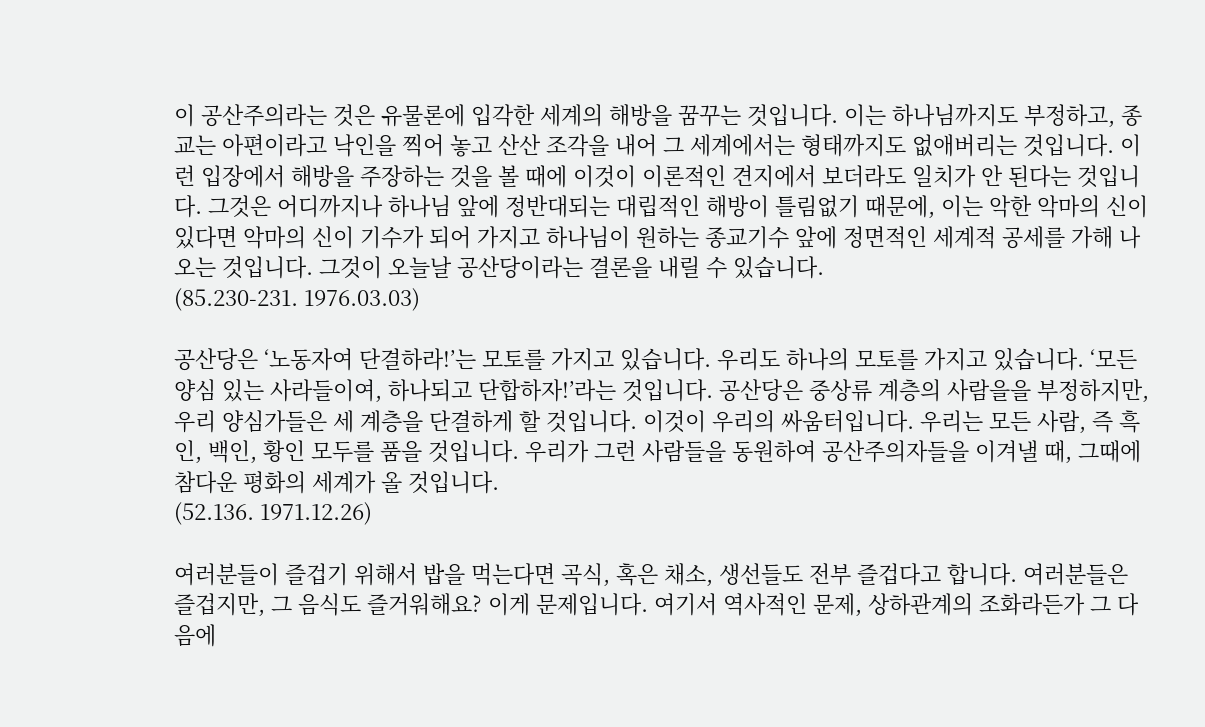이 공산주의라는 것은 유물론에 입각한 세계의 해방을 꿈꾸는 것입니다. 이는 하나님까지도 부정하고, 종교는 아편이라고 낙인을 찍어 놓고 산산 조각을 내어 그 세계에서는 형태까지도 없애버리는 것입니다. 이런 입장에서 해방을 주장하는 것을 볼 때에 이것이 이론적인 견지에서 보더라도 일치가 안 된다는 것입니다. 그것은 어디까지나 하나님 앞에 정반대되는 대립적인 해방이 틀림없기 때문에, 이는 악한 악마의 신이 있다면 악마의 신이 기수가 되어 가지고 하나님이 원하는 종교기수 앞에 정면적인 세계적 공세를 가해 나오는 것입니다. 그것이 오늘날 공산당이라는 결론을 내릴 수 있습니다.
(85.230-231. 1976.03.03)

공산당은 ‘노동자여 단결하라!’는 모토를 가지고 있습니다. 우리도 하나의 모토를 가지고 있습니다. ‘모든 양심 있는 사라들이여, 하나되고 단합하자!’라는 것입니다. 공산당은 중상류 계층의 사람을을 부정하지만, 우리 양심가들은 세 계층을 단결하게 할 것입니다. 이것이 우리의 싸움터입니다. 우리는 모든 사람, 즉 흑인, 백인, 황인 모두를 품을 것입니다. 우리가 그런 사람들을 동원하여 공산주의자들을 이겨낼 때, 그때에 참다운 평화의 세계가 올 것입니다.
(52.136. 1971.12.26)

여러분들이 즐겁기 위해서 밥을 먹는다면 곡식, 혹은 채소, 생선들도 전부 즐겁다고 합니다. 여러분들은 즐겁지만, 그 음식도 즐거워해요? 이게 문제입니다. 여기서 역사적인 문제, 상하관계의 조화라든가 그 다음에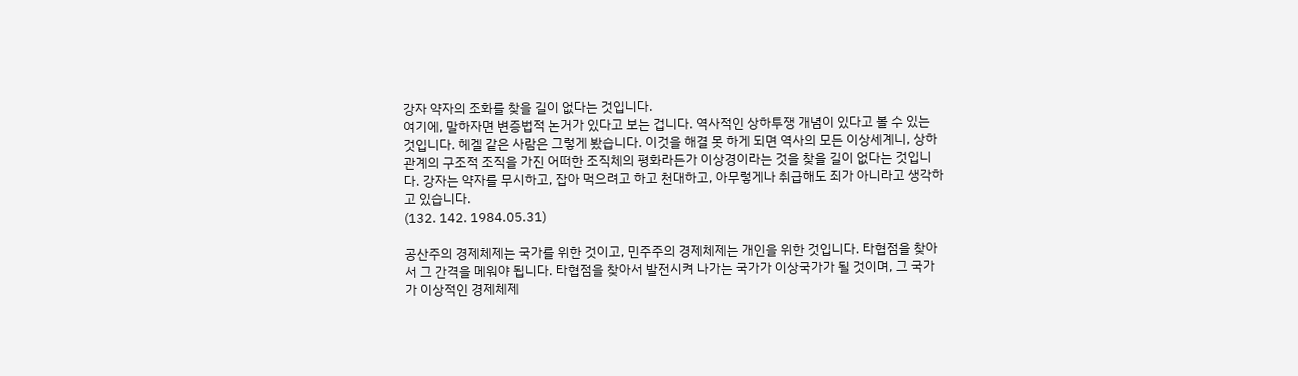강자 약자의 조화를 찾을 길이 없다는 것입니다.
여기에, 말하자면 변증법적 논거가 있다고 보는 겁니다. 역사적인 상하투쟁 개념이 있다고 볼 수 있는 것입니다. 헤겔 같은 사람은 그렇게 봤습니다. 이것을 해결 못 하게 되면 역사의 모든 이상세계니, 상하관계의 구조적 조직을 가진 어떠한 조직체의 평화라든가 이상경이라는 것을 찾을 길이 없다는 것입니다. 강자는 약자를 무시하고, 잡아 먹으려고 하고 천대하고, 아무렇게나 취급해도 죄가 아니라고 생각하고 있습니다.
(132. 142. 1984.05.31)

공산주의 경제체제는 국가를 위한 것이고, 민주주의 경제체제는 개인을 위한 것입니다. 타협점을 찾아서 그 간격을 메워야 됩니다. 타협점을 찾아서 발전시켜 나가는 국가가 이상국가가 될 것이며, 그 국가가 이상적인 경제체제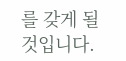를 갖게 될 것입니다.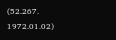(52.267. 1972.01.02)